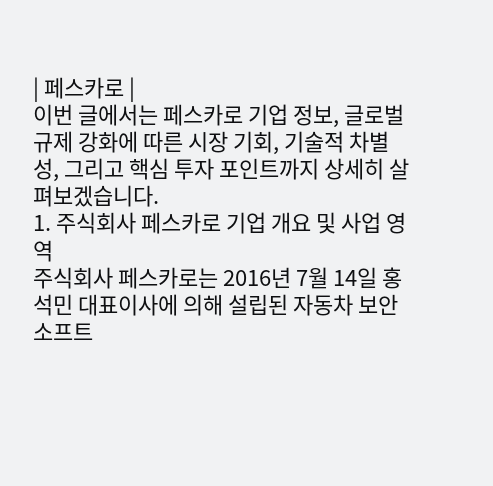| 페스카로 |
이번 글에서는 페스카로 기업 정보, 글로벌 규제 강화에 따른 시장 기회, 기술적 차별성, 그리고 핵심 투자 포인트까지 상세히 살펴보겠습니다.
1. 주식회사 페스카로 기업 개요 및 사업 영역
주식회사 페스카로는 2016년 7월 14일 홍석민 대표이사에 의해 설립된 자동차 보안 소프트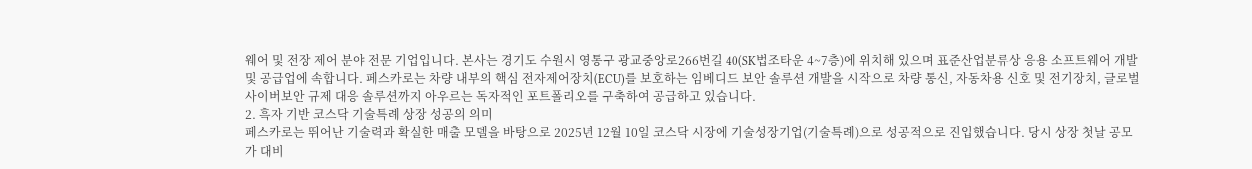웨어 및 전장 제어 분야 전문 기업입니다. 본사는 경기도 수원시 영통구 광교중앙로266번길 40(SK법조타운 4~7층)에 위치해 있으며 표준산업분류상 응용 소프트웨어 개발 및 공급업에 속합니다. 페스카로는 차량 내부의 핵심 전자제어장치(ECU)를 보호하는 임베디드 보안 솔루션 개발을 시작으로 차량 통신, 자동차용 신호 및 전기장치, 글로벌 사이버보안 규제 대응 솔루션까지 아우르는 독자적인 포트폴리오를 구축하여 공급하고 있습니다.
2. 흑자 기반 코스닥 기술특례 상장 성공의 의미
페스카로는 뛰어난 기술력과 확실한 매출 모델을 바탕으로 2025년 12월 10일 코스닥 시장에 기술성장기업(기술특례)으로 성공적으로 진입했습니다. 당시 상장 첫날 공모가 대비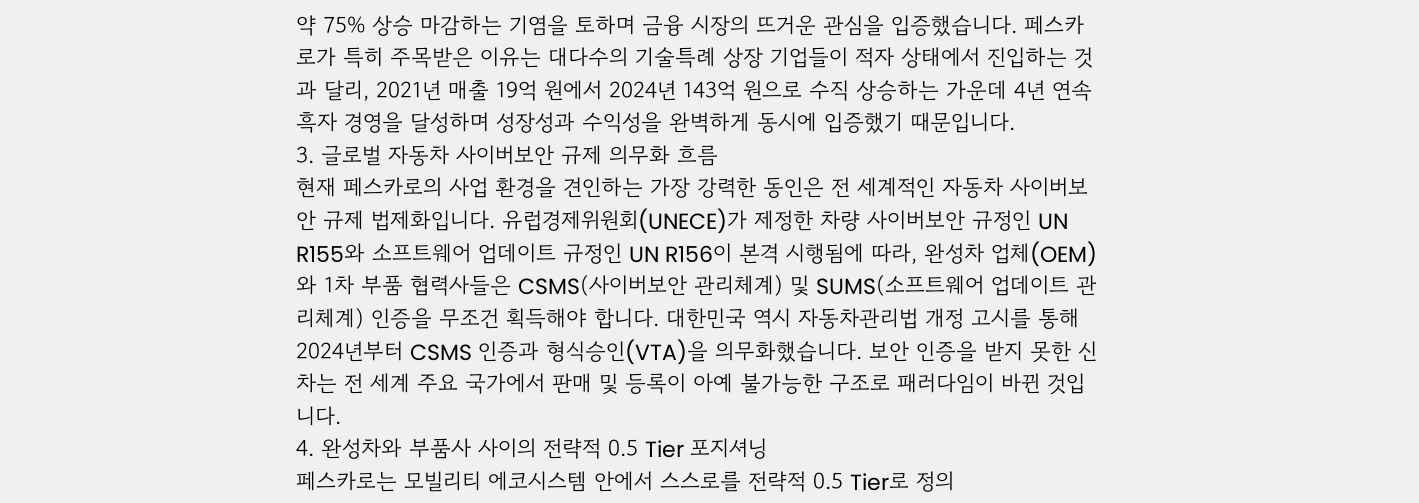약 75% 상승 마감하는 기염을 토하며 금융 시장의 뜨거운 관심을 입증했습니다. 페스카로가 특히 주목받은 이유는 대다수의 기술특례 상장 기업들이 적자 상태에서 진입하는 것과 달리, 2021년 매출 19억 원에서 2024년 143억 원으로 수직 상승하는 가운데 4년 연속 흑자 경영을 달성하며 성장성과 수익성을 완벽하게 동시에 입증했기 때문입니다.
3. 글로벌 자동차 사이버보안 규제 의무화 흐름
현재 페스카로의 사업 환경을 견인하는 가장 강력한 동인은 전 세계적인 자동차 사이버보안 규제 법제화입니다. 유럽경제위원회(UNECE)가 제정한 차량 사이버보안 규정인 UN R155와 소프트웨어 업데이트 규정인 UN R156이 본격 시행됨에 따라, 완성차 업체(OEM)와 1차 부품 협력사들은 CSMS(사이버보안 관리체계) 및 SUMS(소프트웨어 업데이트 관리체계) 인증을 무조건 획득해야 합니다. 대한민국 역시 자동차관리법 개정 고시를 통해 2024년부터 CSMS 인증과 형식승인(VTA)을 의무화했습니다. 보안 인증을 받지 못한 신차는 전 세계 주요 국가에서 판매 및 등록이 아예 불가능한 구조로 패러다임이 바뀐 것입니다.
4. 완성차와 부품사 사이의 전략적 0.5 Tier 포지셔닝
페스카로는 모빌리티 에코시스템 안에서 스스로를 전략적 0.5 Tier로 정의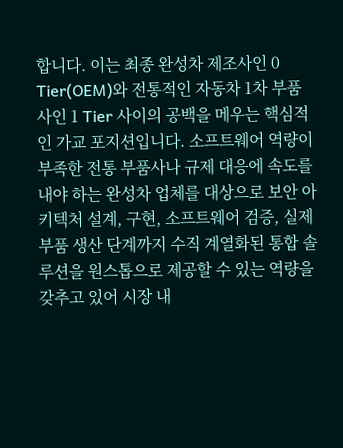합니다. 이는 최종 완성차 제조사인 0 Tier(OEM)와 전통적인 자동차 1차 부품사인 1 Tier 사이의 공백을 메우는 핵심적인 가교 포지션입니다. 소프트웨어 역량이 부족한 전통 부품사나 규제 대응에 속도를 내야 하는 완성차 업체를 대상으로 보안 아키텍처 설계, 구현, 소프트웨어 검증, 실제 부품 생산 단계까지 수직 계열화된 통합 솔루션을 원스톱으로 제공할 수 있는 역량을 갖추고 있어 시장 내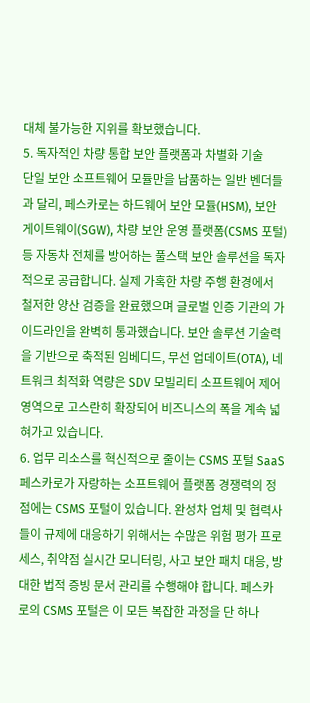대체 불가능한 지위를 확보했습니다.
5. 독자적인 차량 통합 보안 플랫폼과 차별화 기술
단일 보안 소프트웨어 모듈만을 납품하는 일반 벤더들과 달리, 페스카로는 하드웨어 보안 모듈(HSM), 보안 게이트웨이(SGW), 차량 보안 운영 플랫폼(CSMS 포털) 등 자동차 전체를 방어하는 풀스택 보안 솔루션을 독자적으로 공급합니다. 실제 가혹한 차량 주행 환경에서 철저한 양산 검증을 완료했으며 글로벌 인증 기관의 가이드라인을 완벽히 통과했습니다. 보안 솔루션 기술력을 기반으로 축적된 임베디드, 무선 업데이트(OTA), 네트워크 최적화 역량은 SDV 모빌리티 소프트웨어 제어 영역으로 고스란히 확장되어 비즈니스의 폭을 계속 넓혀가고 있습니다.
6. 업무 리소스를 혁신적으로 줄이는 CSMS 포털 SaaS
페스카로가 자랑하는 소프트웨어 플랫폼 경쟁력의 정점에는 CSMS 포털이 있습니다. 완성차 업체 및 협력사들이 규제에 대응하기 위해서는 수많은 위험 평가 프로세스, 취약점 실시간 모니터링, 사고 보안 패치 대응, 방대한 법적 증빙 문서 관리를 수행해야 합니다. 페스카로의 CSMS 포털은 이 모든 복잡한 과정을 단 하나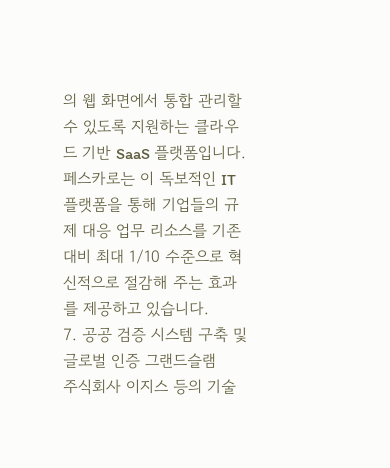의 웹 화면에서 통합 관리할 수 있도록 지원하는 클라우드 기반 SaaS 플랫폼입니다. 페스카로는 이 독보적인 IT 플랫폼을 통해 기업들의 규제 대응 업무 리소스를 기존 대비 최대 1/10 수준으로 혁신적으로 절감해 주는 효과를 제공하고 있습니다.
7. 공공 검증 시스템 구축 및 글로벌 인증 그랜드슬램
주식회사 이지스 등의 기술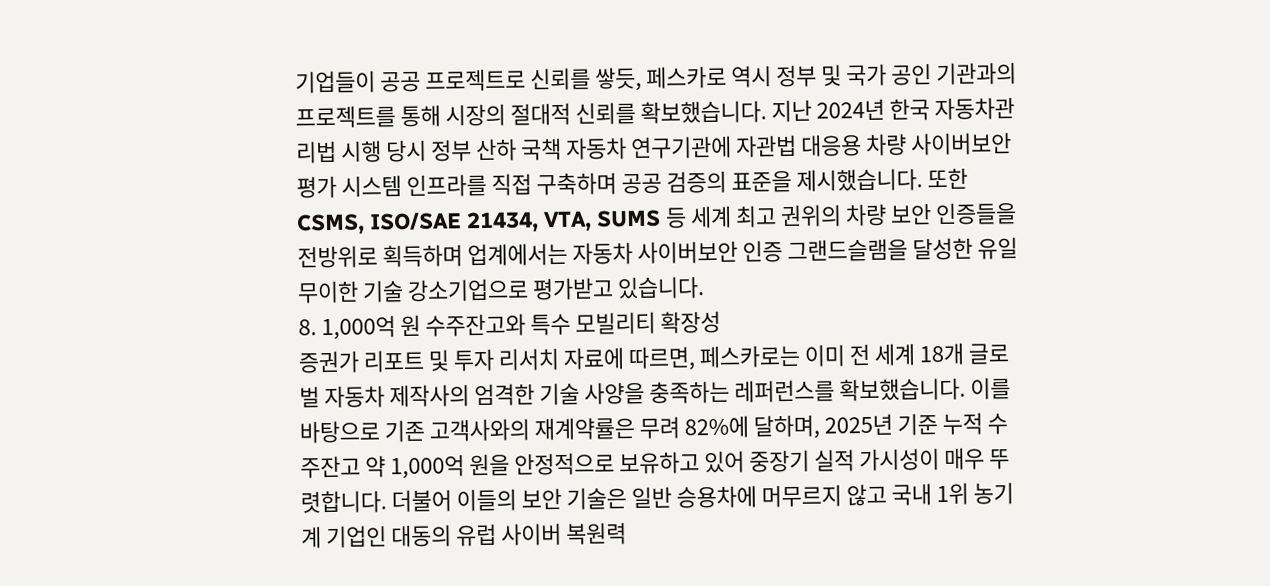기업들이 공공 프로젝트로 신뢰를 쌓듯, 페스카로 역시 정부 및 국가 공인 기관과의 프로젝트를 통해 시장의 절대적 신뢰를 확보했습니다. 지난 2024년 한국 자동차관리법 시행 당시 정부 산하 국책 자동차 연구기관에 자관법 대응용 차량 사이버보안 평가 시스템 인프라를 직접 구축하며 공공 검증의 표준을 제시했습니다. 또한 CSMS, ISO/SAE 21434, VTA, SUMS 등 세계 최고 권위의 차량 보안 인증들을 전방위로 획득하며 업계에서는 자동차 사이버보안 인증 그랜드슬램을 달성한 유일무이한 기술 강소기업으로 평가받고 있습니다.
8. 1,000억 원 수주잔고와 특수 모빌리티 확장성
증권가 리포트 및 투자 리서치 자료에 따르면, 페스카로는 이미 전 세계 18개 글로벌 자동차 제작사의 엄격한 기술 사양을 충족하는 레퍼런스를 확보했습니다. 이를 바탕으로 기존 고객사와의 재계약률은 무려 82%에 달하며, 2025년 기준 누적 수주잔고 약 1,000억 원을 안정적으로 보유하고 있어 중장기 실적 가시성이 매우 뚜렷합니다. 더불어 이들의 보안 기술은 일반 승용차에 머무르지 않고 국내 1위 농기계 기업인 대동의 유럽 사이버 복원력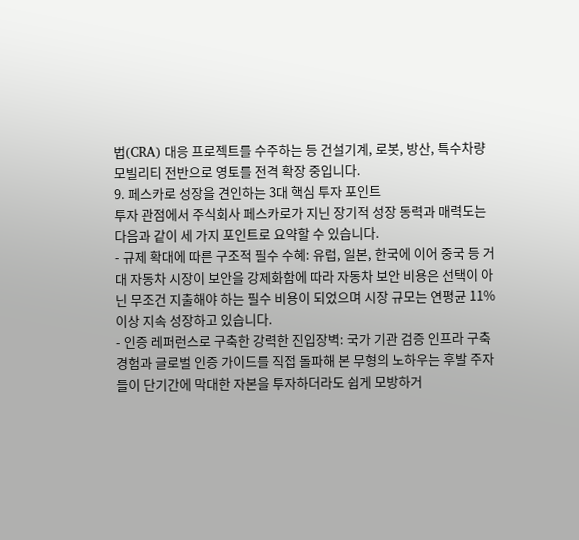법(CRA) 대응 프로젝트를 수주하는 등 건설기계, 로봇, 방산, 특수차량 모빌리티 전반으로 영토를 전격 확장 중입니다.
9. 페스카로 성장을 견인하는 3대 핵심 투자 포인트
투자 관점에서 주식회사 페스카로가 지닌 장기적 성장 동력과 매력도는 다음과 같이 세 가지 포인트로 요약할 수 있습니다.
- 규제 확대에 따른 구조적 필수 수혜: 유럽, 일본, 한국에 이어 중국 등 거대 자동차 시장이 보안을 강제화함에 따라 자동차 보안 비용은 선택이 아닌 무조건 지출해야 하는 필수 비용이 되었으며 시장 규모는 연평균 11% 이상 지속 성장하고 있습니다.
- 인증 레퍼런스로 구축한 강력한 진입장벽: 국가 기관 검증 인프라 구축 경험과 글로벌 인증 가이드를 직접 돌파해 본 무형의 노하우는 후발 주자들이 단기간에 막대한 자본을 투자하더라도 쉽게 모방하거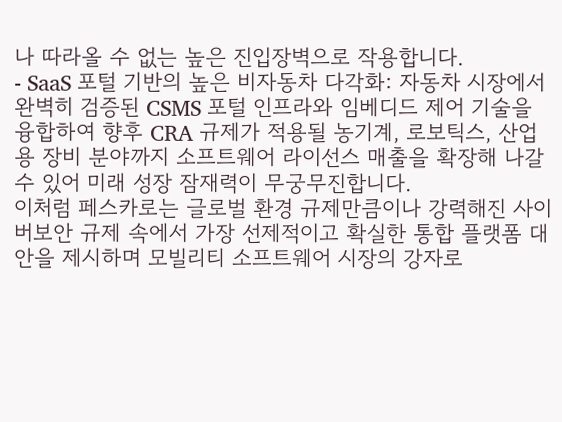나 따라올 수 없는 높은 진입장벽으로 작용합니다.
- SaaS 포털 기반의 높은 비자동차 다각화: 자동차 시장에서 완벽히 검증된 CSMS 포털 인프라와 임베디드 제어 기술을 융합하여 향후 CRA 규제가 적용될 농기계, 로보틱스, 산업용 장비 분야까지 소프트웨어 라이선스 매출을 확장해 나갈 수 있어 미래 성장 잠재력이 무궁무진합니다.
이처럼 페스카로는 글로벌 환경 규제만큼이나 강력해진 사이버보안 규제 속에서 가장 선제적이고 확실한 통합 플랫폼 대안을 제시하며 모빌리티 소프트웨어 시장의 강자로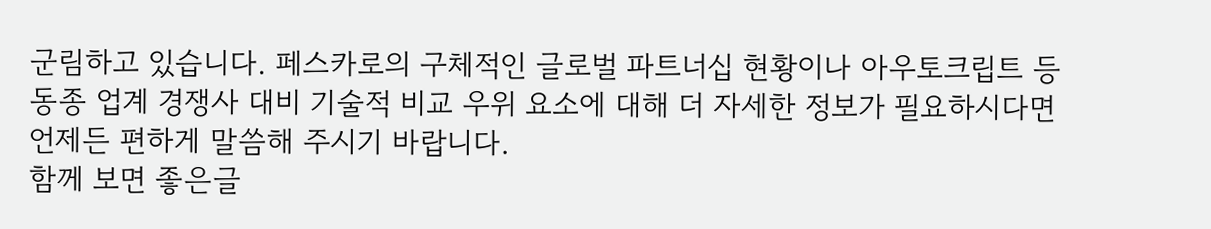군림하고 있습니다. 페스카로의 구체적인 글로벌 파트너십 현황이나 아우토크립트 등 동종 업계 경쟁사 대비 기술적 비교 우위 요소에 대해 더 자세한 정보가 필요하시다면 언제든 편하게 말씀해 주시기 바랍니다.
함께 보면 좋은글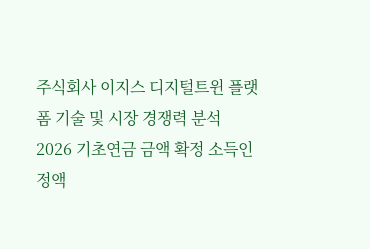주식회사 이지스 디지털트윈 플랫폼 기술 및 시장 경쟁력 분석
2026 기초연금 금액 확정 소득인정액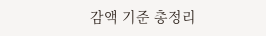감액 기준 총정리